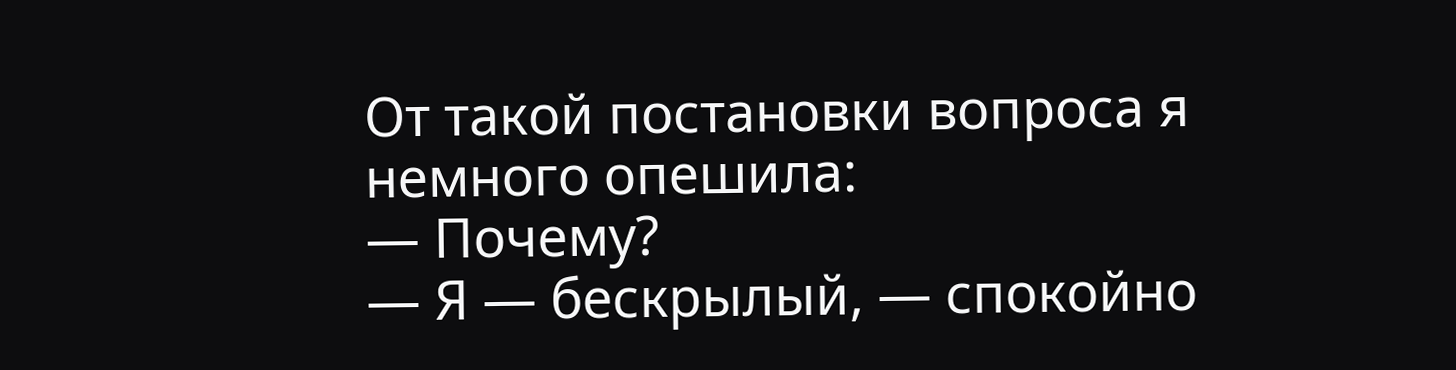От такой постановки вопроса я немного опешила:
— Почему?
— Я — бескрылый, — спокойно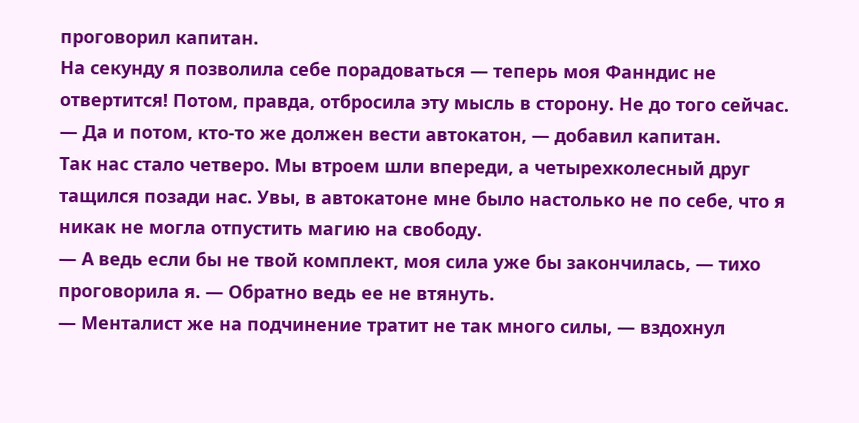проговорил капитан.
На секунду я позволила себе порадоваться — теперь моя Фанндис не отвертится! Потом, правда, отбросила эту мысль в сторону. Не до того сейчас.
— Да и потом, кто-то же должен вести автокатон, — добавил капитан.
Так нас стало четверо. Мы втроем шли впереди, а четырехколесный друг тащился позади нас. Увы, в автокатоне мне было настолько не по себе, что я никак не могла отпустить магию на свободу.
— А ведь если бы не твой комплект, моя сила уже бы закончилась, — тихо проговорила я. — Обратно ведь ее не втянуть.
— Менталист же на подчинение тратит не так много силы, — вздохнул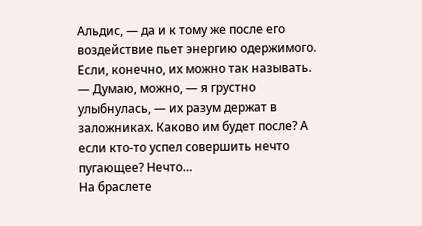Альдис, — да и к тому же после его воздействие пьет энергию одержимого. Если, конечно, их можно так называть.
— Думаю, можно, — я грустно улыбнулась, — их разум держат в заложниках. Каково им будет после? А если кто-то успел совершить нечто пугающее? Нечто…
На браслете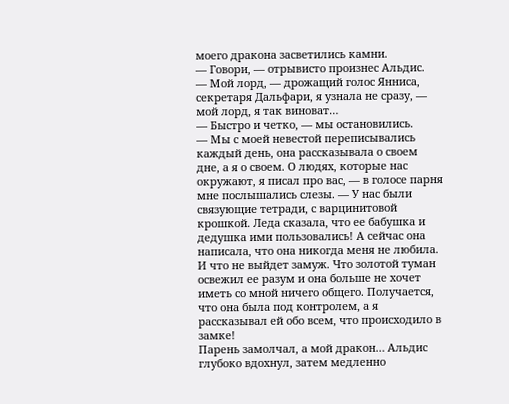моего дракона засветились камни.
— Говори, — отрывисто произнес Альдис.
— Мой лорд, — дрожащий голос Янниса, секретаря Дальфари, я узнала не сразу, — мой лорд, я так виноват…
— Быстро и четко, — мы остановились.
— Мы с моей невестой переписывались каждый день, она рассказывала о своем дне, а я о своем. О людях, которые нас окружают, я писал про вас, — в голосе парня мне послышались слезы. — У нас были связующие тетради, с варцинитовой крошкой. Леда сказала, что ее бабушка и дедушка ими пользовались! А сейчас она написала, что она никогда меня не любила. И что не выйдет замуж. Что золотой туман освежил ее разум и она больше не хочет иметь со мной ничего общего. Получается, что она была под контролем, а я рассказывал ей обо всем, что происходило в замке!
Парень замолчал, а мой дракон… Альдис глубоко вдохнул, затем медленно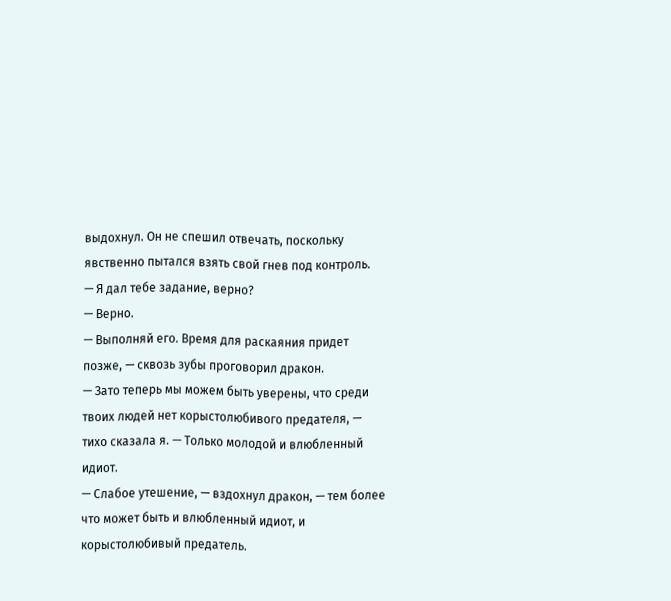выдохнул. Он не спешил отвечать, поскольку явственно пытался взять свой гнев под контроль.
— Я дал тебе задание, верно?
— Верно.
— Выполняй его. Время для раскаяния придет позже, — сквозь зубы проговорил дракон.
— Зато теперь мы можем быть уверены, что среди твоих людей нет корыстолюбивого предателя, — тихо сказала я. — Только молодой и влюбленный идиот.
— Слабое утешение, — вздохнул дракон, — тем более что может быть и влюбленный идиот, и корыстолюбивый предатель.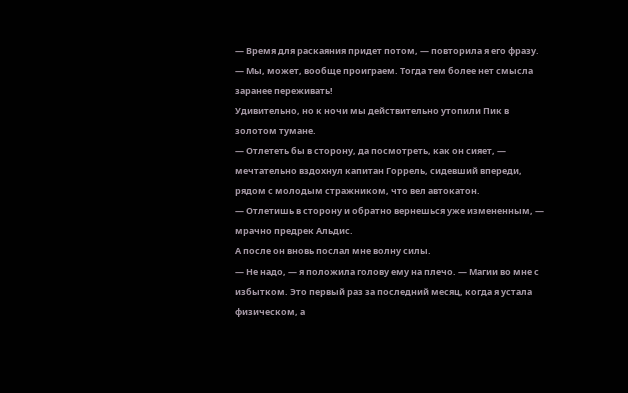— Время для раскаяния придет потом, — повторила я его фразу. — Мы, может, вообще проиграем. Тогда тем более нет смысла заранее переживать!
Удивительно, но к ночи мы действительно утопили Пик в золотом тумане.
— Отлететь бы в сторону, да посмотреть, как он сияет, — мечтательно вздохнул капитан Горрель, сидевший впереди, рядом с молодым стражником, что вел автокатон.
— Отлетишь в сторону и обратно вернешься уже измененным, — мрачно предрек Альдис.
А после он вновь послал мне волну силы.
— Не надо, — я положила голову ему на плечо. — Магии во мне с избытком. Это первый раз за последний месяц, когда я устала физическом, а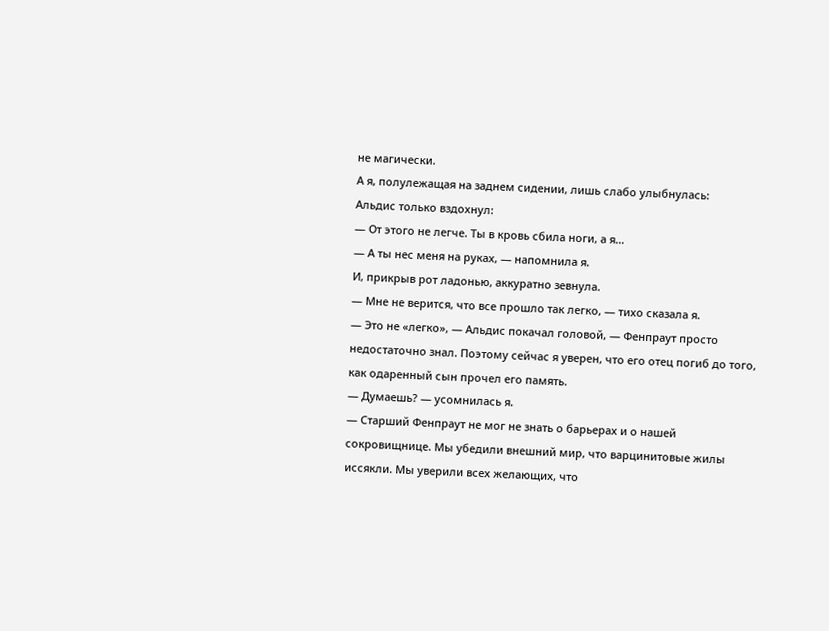не магически.
А я, полулежащая на заднем сидении, лишь слабо улыбнулась:
Альдис только вздохнул:
— От этого не легче. Ты в кровь сбила ноги, а я…
— А ты нес меня на руках, — напомнила я.
И, прикрыв рот ладонью, аккуратно зевнула.
— Мне не верится, что все прошло так легко, — тихо сказала я.
— Это не «легко», — Альдис покачал головой, — Фенпраут просто недостаточно знал. Поэтому сейчас я уверен, что его отец погиб до того, как одаренный сын прочел его память.
— Думаешь? — усомнилась я.
— Старший Фенпраут не мог не знать о барьерах и о нашей сокровищнице. Мы убедили внешний мир, что варцинитовые жилы иссякли. Мы уверили всех желающих, что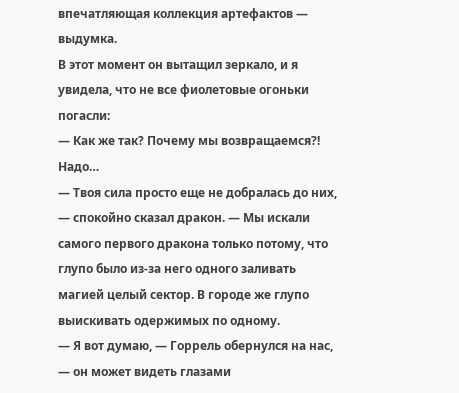впечатляющая коллекция артефактов — выдумка.
В этот момент он вытащил зеркало, и я увидела, что не все фиолетовые огоньки погасли:
— Как же так? Почему мы возвращаемся?! Надо…
— Твоя сила просто еще не добралась до них, — спокойно сказал дракон. — Мы искали самого первого дракона только потому, что глупо было из-за него одного заливать магией целый сектор. В городе же глупо выискивать одержимых по одному.
— Я вот думаю, — Горрель обернулся на нас, — он может видеть глазами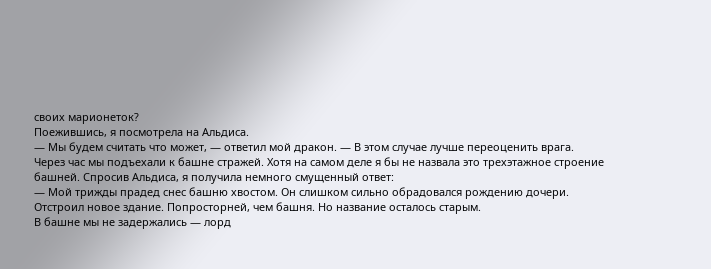своих марионеток?
Поежившись, я посмотрела на Альдиса.
— Мы будем считать что может, — ответил мой дракон. — В этом случае лучше переоценить врага.
Через час мы подъехали к башне стражей. Хотя на самом деле я бы не назвала это трехэтажное строение башней. Спросив Альдиса, я получила немного смущенный ответ:
— Мой трижды прадед снес башню хвостом. Он слишком сильно обрадовался рождению дочери. Отстроил новое здание. Попросторней, чем башня. Но название осталось старым.
В башне мы не задержались — лорд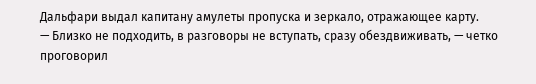Дальфари выдал капитану амулеты пропуска и зеркало, отражающее карту.
— Близко не подходить, в разговоры не вступать, сразу обездвиживать, — четко проговорил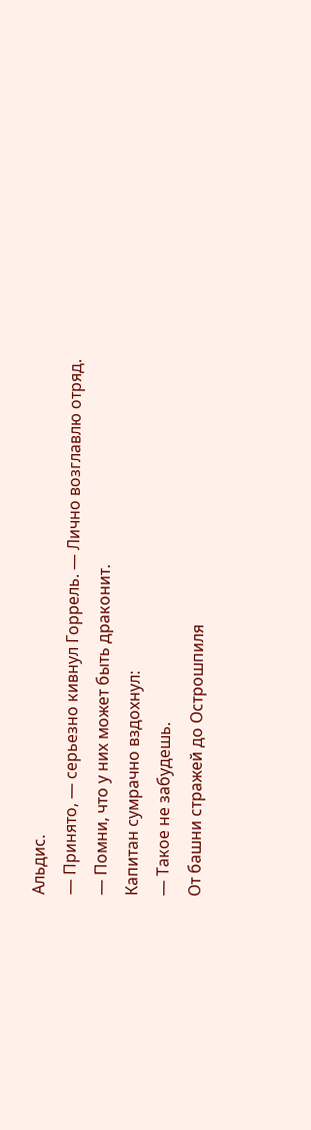Альдис.
— Принято, — серьезно кивнул Горрель. — Лично возглавлю отряд.
— Помни, что у них может быть драконит.
Капитан сумрачно вздохнул:
— Такое не забудешь.
От башни стражей до Острошпиля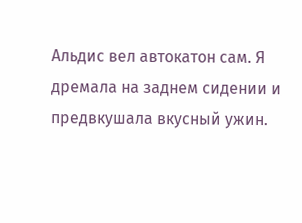Альдис вел автокатон сам. Я дремала на заднем сидении и предвкушала вкусный ужин.